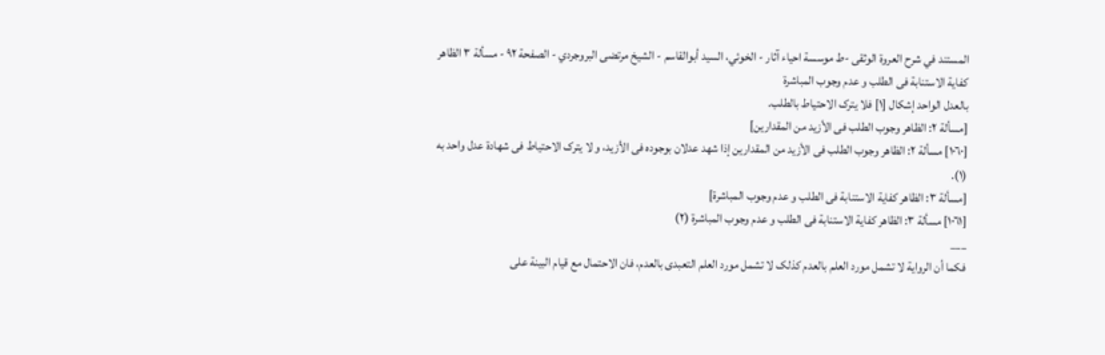المستند في شرح العروة الوثقى -ط موسسة احياء آثار - الخوئي، السيد أبوالقاسم - الشيخ مرتضى البروجردي - الصفحة ٩٢ - مسألة ٣ الظاهر کفایة الاستنابة فی الطلب و عدم وجوب المباشرة
بالعدل الواحد إشکال [١] فلا یترک الاحتیاط بالطلب.
[مسألة ٢: الظاهر وجوب الطلب فی الأزید من المقدارین]
[١٠٦٠] مسألة ٢: الظاهر وجوب الطلب فی الأزید من المقدارین إذا شهد عدلان بوجوده فی الأزید، و لا یترک الاحتیاط فی شهادة عدل واحد به (١).
[مسألة ٣: الظاهر کفایة الاستنابة فی الطلب و عدم وجوب المباشرة]
[١٠٦١] مسألة ٣: الظاهر کفایة الاستنابة فی الطلب و عدم وجوب المباشرة (٢)
___
فکما أن الروایة لا تشمل مورد العلم بالعدم کذلک لا تشمل مورد العلم التعبدی بالعدم، فان الاحتمال مع قیام البینة علی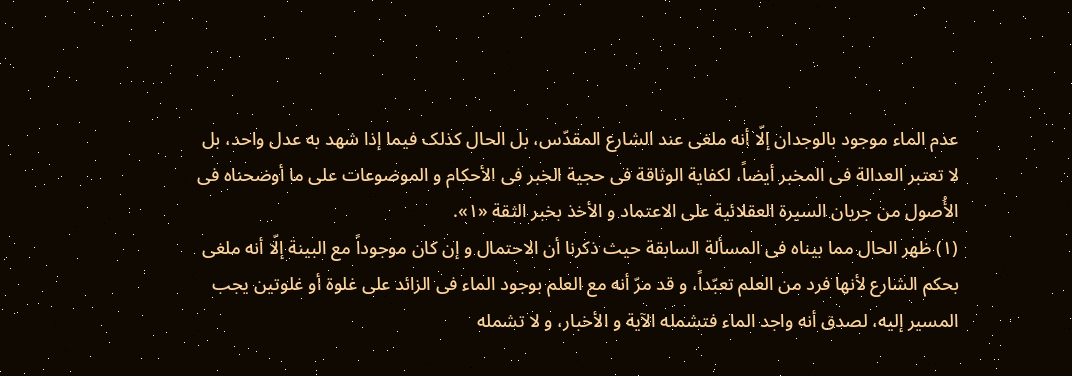عدم الماء موجود بالوجدان إلّا أنه ملغی عند الشارع المقدّس، بل الحال کذلک فیما إذا شهد به عدل واحد، بل لا تعتبر العدالة فی المخبر أیضاً، لکفایة الوثاقة فی حجیة الخبر فی الأحکام و الموضوعات علی ما أوضحناه فی الأُصول من جریان السیرة العقلائیة علی الاعتماد و الأخذ بخبر الثقة «١».
(١) ظهر الحال مما بیناه فی المسألة السابقة حیث ذکرنا أن الاحتمال و إن کان موجوداً مع البینة إلّا أنه ملغی بحکم الشارع لأنها فرد من العلم تعبّداً، و قد مرّ أنه مع العلم بوجود الماء فی الزائد علی غلوة أو غلوتین یجب المسیر إلیه، لصدق أنه واجد الماء فتشمله الآیة و الأخبار، و لا تشمله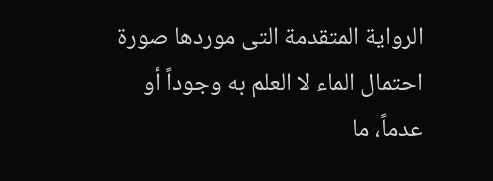الروایة المتقدمة التی موردها صورة احتمال الماء لا العلم به وجوداً أو عدماً، ما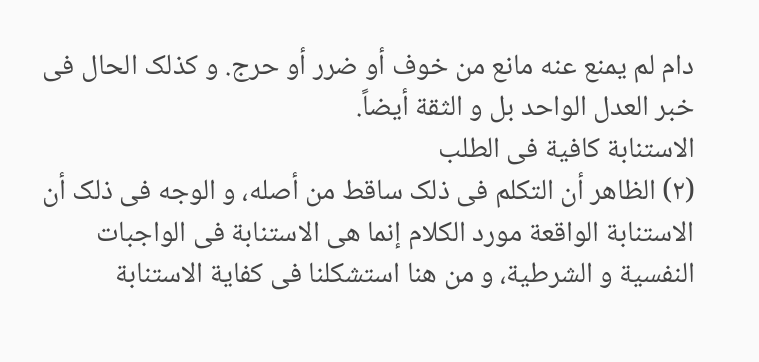دام لم یمنع عنه مانع من خوف أو ضرر أو حرج. و کذلک الحال فی خبر العدل الواحد بل و الثقة أیضاً.
الاستنابة کافیة فی الطلب
(٢) الظاهر أن التکلم فی ذلک ساقط من أصله، و الوجه فی ذلک أن الاستنابة الواقعة مورد الکلام إنما هی الاستنابة فی الواجبات النفسیة و الشرطیة، و من هنا استشکلنا فی کفایة الاستنابة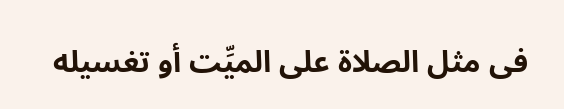فی مثل الصلاة علی المیِّت أو تغسیله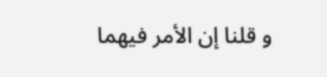و قلنا إن الأمر فیهما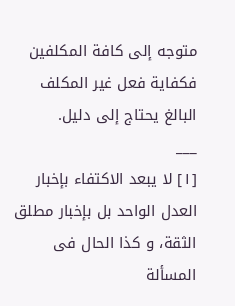متوجه إلی کافة المکلفین فکفایة فعل غیر المکلف البالغ یحتاج إلی دلیل.
___
[١] لا یبعد الاکتفاء بإخبار العدل الواحد بل بإخبار مطلق الثقة، و کذا الحال فی المسألة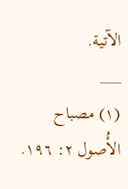الآتیة.
___
(١) مصباح الأُصول ٢: ١٩٦.